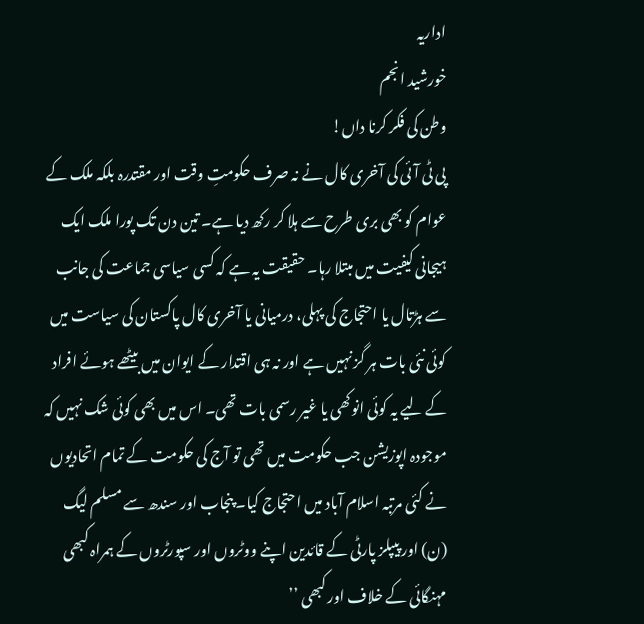اداریہ
خورشید انجم
وطن کی فکر کرنا داں!
پی ٹی آئی کی آخری کال نے نہ صرف حکومتِ وقت اور مقتدرہ بلکہ ملک کے عوام کو بھی بری طرح سے ہلا کر رکھ دیا ہے۔ تین دن تک پورا ملک ایک ہیجانی کیفیت میں مبتلا رہا۔ حقیقت یہ ہے کہ کسی سیاسی جماعت کی جانب سے ہڑتال یا احتجاج کی پہلی، درمیانی یا آخری کال پاکستان کی سیاست میں کوئی نئی بات ہر گز نہیں ہے اور نہ ہی اقتدار کے ایوان میں بیٹھے ہوئے افراد کے لیے یہ کوئی انوکھی یا غیر رسمی بات تھی۔ اس میں بھی کوئی شک نہیں کہ موجودہ اپوزیشن جب حکومت میں تھی تو آج کی حکومت کے تمام اتحادیوں نے کئی مرتبہ اسلام آباد میں احتجاج کیا۔ پنجاب اور سندھ سے مسلم لیگ (ن) اور پیپلز پارٹی کے قائدین اپنے ووٹروں اور سپورٹروں کے ہمراہ کبھی مہنگائی کے خلاف اور کبھی ’’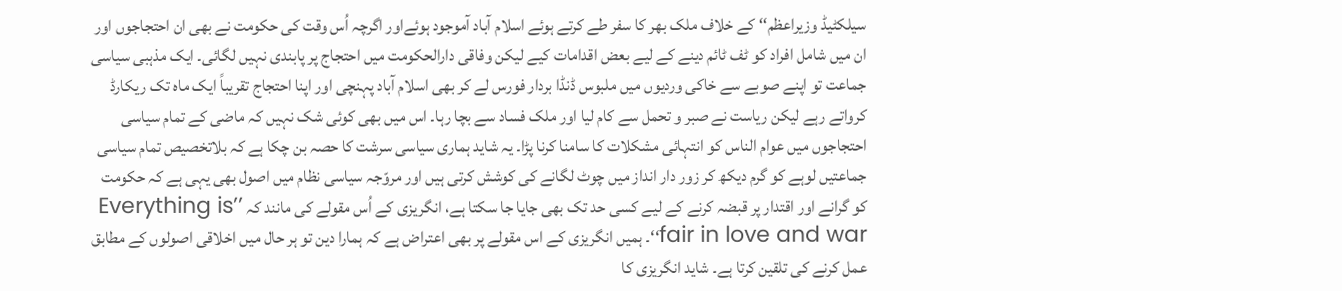سیلکٹیڈ وزیراعظم‘‘ کے خلاف ملک بھر کا سفر طے کرتے ہوئے اسلام آباد آموجود ہوئےاور اگرچہ اُس وقت کی حکومت نے بھی ان احتجاجوں اور ان میں شامل افراد کو ٹف ٹائم دینے کے لیے بعض اقدامات کیے لیکن وفاقی دارالحکومت میں احتجاج پر پابندی نہیں لگائی۔ ایک مذہبی سیاسی جماعت تو اپنے صوبے سے خاکی وردیوں میں ملبوس ڈنڈا بردار فورس لے کر بھی اسلام آباد پہنچی اور اپنا احتجاج تقریباً ایک ماہ تک ریکارڈ کرواتے رہے لیکن ریاست نے صبر و تحمل سے کام لیا اور ملک فساد سے بچا رہا۔ اس میں بھی کوئی شک نہیں کہ ماضی کے تمام سیاسی احتجاجوں میں عوام الناس کو انتہائی مشکلات کا سامنا کرنا پڑا۔ یہ شاید ہماری سیاسی سرشت کا حصہ بن چکا ہے کہ بلاتخصیص تمام سیاسی جماعتیں لوہے کو گرم دیکھ کر زور دار انداز میں چوٹ لگانے کی کوشش کرتی ہیں اور مروّجہ سیاسی نظام میں اصول بھی یہی ہے کہ حکومت کو گرانے اور اقتدار پر قبضہ کرنے کے لیے کسی حد تک بھی جایا جا سکتا ہے، انگریزی کے اُس مقولے کی مانند کہ ’’Everything is fair in love and war‘‘۔ ہمیں انگریزی کے اس مقولے پر بھی اعتراض ہے کہ ہمارا دین تو ہر حال میں اخلاقی اصولوں کے مطابق عمل کرنے کی تلقین کرتا ہے۔ شاید انگریزی کا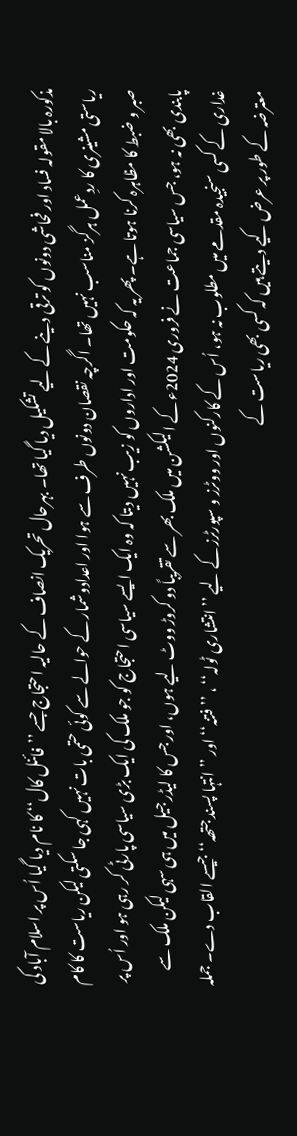مذکورہ بالا مقولہ فساد اور فحاشی دونوں کو ترقی دینے کے لیے تشکیل دیا گیا تھا۔ بہرحال تحریک انصاف کے حالیہ احتجاج جسے ’’فائنل کال‘‘ کا نام دیا گیا اُس پر اسلام آباد کی ریاستی مشینری کا ردِعمل ہرگز مناسب نہیں تھا۔ اگرچہ نقصان دونوں طرف سے ہوا اور اعدادوشمار کے حوالے سے کوئی حتمی بات نہیں کہی جا سکتی لیکن ریاست کا کام صبر و ضبط کا مظاہرہ کرنا ہوتا ہے۔ پھر یہ کہ حکومت اور اداروں کو زیب نہیں دیتا کہ وہ ایک ایسے سیاسی احتجاج کو جو ملک کی ایک بڑی سیاسی پارٹی کر رہی ہو اور اُس پر پابندی بھی نہ ہو، جس سیاسی جماعت نے فروری 2024ء کے الیکشن میں ملک بھر سے تقریباً دو کروڑ ووٹ لیے ہوں، اور جس کا لیڈر جیل میں ہی سہی لیکن ملک سے غداری کے کسی سنجیدہ مقدمے میں مطلوب نہ ہو، اُس کے کارکنوں اور ووٹرز و سپورٹرز کے لیے ’’انتشاری ٹولہ‘‘ ، ’’فتنہ‘‘ اور ’’انتہا پسند جتھہ‘‘ جیسے القاب دے۔ جملہ معترضہ کے طور پر عرض کیے دیتے ہیں کہ کسی بھی ریاست کے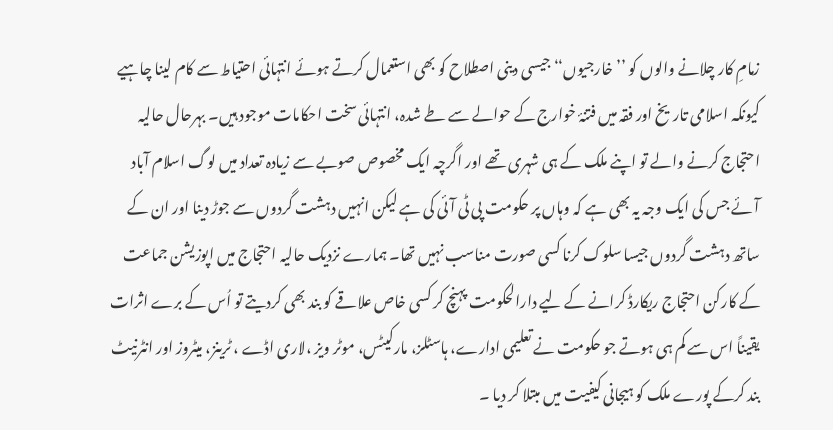زمامِ کار چلانے والوں کو ’’خارجیوں‘‘ جیسی دینی اصطلاح کو بھی استعمال کرتے ہوئے انتہائی احتیاط سے کام لینا چاہیے کیونکہ اسلامی تاریخ اور فقہ میں فتنۂ خوارج کے حوالے سے طے شدہ، انتہائی سخت احکامات موجود ہیں۔ بہرحال حالیہ احتجاج کرنے والے تو اپنے ملک کے ہی شہری تھے اور اگرچہ ایک مخصوص صوبے سے زیادہ تعداد میں لوگ اسلام آباد آئے جس کی ایک وجہ یہ بھی ہے کہ وہاں پر حکومت پی ٹی آئی کی ہے لیکن انہیں دہشت گردوں سے جوڑ دینا اور ان کے ساتھ دہشت گردوں جیسا سلوک کرنا کسی صورت مناسب نہیں تھا۔ ہمارے نزدیک حالیہ احتجاج میں اپوزیشن جماعت کے کارکن احتجاج ریکارڈ کرانے کے لیے دارالحکومت پہنچ کر کسی خاص علاقے کو بند بھی کردیتے تو اُس کے برے اثرات یقیناً اس سے کم ہی ہوتے جو حکومت نے تعلیمی ادارے، ہاسٹلز، مارکیٹس، موٹر ویز ،لاری اڈے ، ٹرینز، میٹروز اور انٹرنیٹ بند کرکے پورے ملک کو ہیجانی کیفیت میں مبتلا کر دیا ۔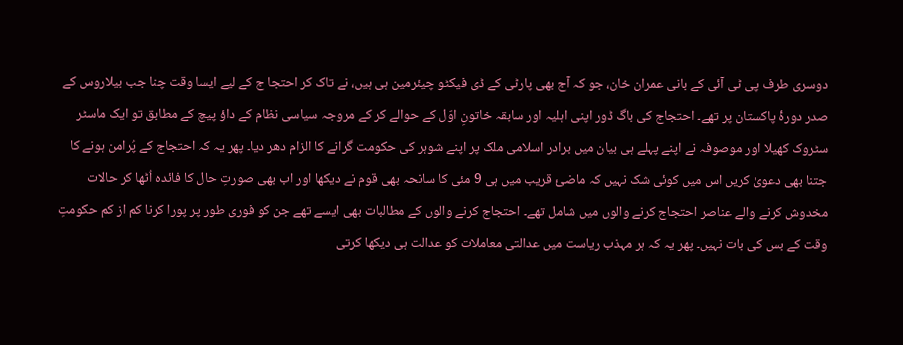دوسری طرف پی ٹی آئی کے بانی عمران خان، جو کہ آج بھی پارٹی کے ڈی فیکٹو چیئرمین ہی ہیں، نے تاک کر احتجا ج کے لیے ایسا وقت چنا جب بیلاروس کے صدر دورۂ پاکستان پر تھے۔ احتجاج کی باگ ڈور اپنی اہلیہ اور سابقہ خاتونِ اوّل کے حوالے کر کے مروجہ سیاسی نظام کے داؤ پیچ کے مطابق تو ایک ماسٹر سٹروک کھیلا اور موصوفہ نے اپنے پہلے ہی بیان میں برادر اسلامی ملک پر اپنے شوہر کی حکومت گرانے کا الزام دھر دیا۔ پھر یہ کہ احتجاج کے پُرامن ہونے کا جتنا بھی دعویٰ کریں اس میں کوئی شک نہیں کہ ماضیٔ قریب میں ہی 9 مئی کا سانحہ بھی قوم نے دیکھا اور اب بھی صورتِ حال کا فائدہ اُٹھا کر حالات مخدوش کرنے والے عناصر احتجاج کرنے والوں میں شامل تھے۔ احتجاج کرنے والوں کے مطالبات بھی ایسے تھے جن کو فوری طور پر پورا کرنا کم از کم حکومتِ وقت کے بس کی بات نہیں۔ پھر یہ کہ ہر مہذب ریاست میں عدالتی معاملات کو عدالت ہی دیکھا کرتی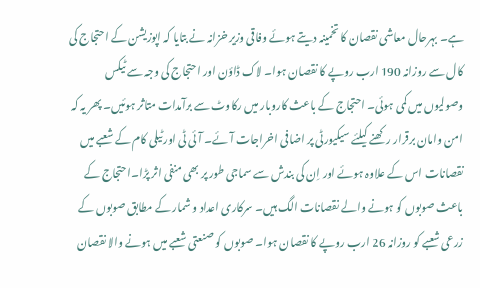ہے۔ بہرحال معاشی نقصان کا تخمینہ دیتے ہوئے وفاقی وزیر خزانہ نے بتایا کہ اپوزیشن کے احتجاج کی کال سے روزانہ 190 ارب روپے کا نقصان ہوا۔ لاک ڈاؤن اور احتجاج کی وجہ سے ٹیکس وصولیوں میں کمی ہوئی۔ احتجاج کے باعث کاروبار میں رکاوٹ سے برآمدات متاثر ہوئیں۔ پھر یہ کہ امن وامان برقرار رکھنے کیلئے سیکیورٹی پر اضافی اخراجات آئے۔ آئی ٹی اور ٹیلی کام کے شعبے میں نقصانات اس کے علاوہ ہوئے اور اِن کی بندش سے سماجی طور پر بھی منفی اثر پڑا۔احتجاج کے باعث صوبوں کو ہونے والے نقصانات الگ ہیں۔ سرکاری اعداد و شمار کے مطابق صوبوں کے زرعی شعبے کو روزانہ 26 ارب روپے کا نقصان ہوا۔ صوبوں کو صنعتی شعبے میں ہونے والا نقصان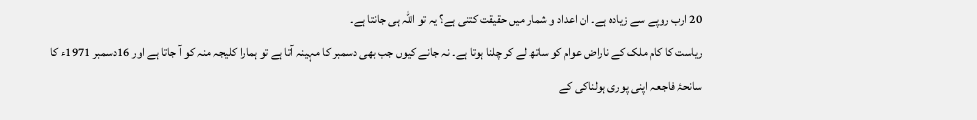20 ارب روپے سے زیادہ ہے۔ ان اعداد و شمار میں حقیقت کتنی ہے؟ یہ تو اللہ ہی جانتا ہے۔
ریاست کا کام ملک کے ناراض عوام کو ساتھ لے کر چلنا ہوتا ہے۔ نہ جانے کیوں جب بھی دسمبر کا مہینہ آتا ہے تو ہمارا کلیجہ منہ کو آ جاتا ہے اور 16دسمبر 1971ء کا سانحۂ فاجعہ اپنی پوری ہولناکی کے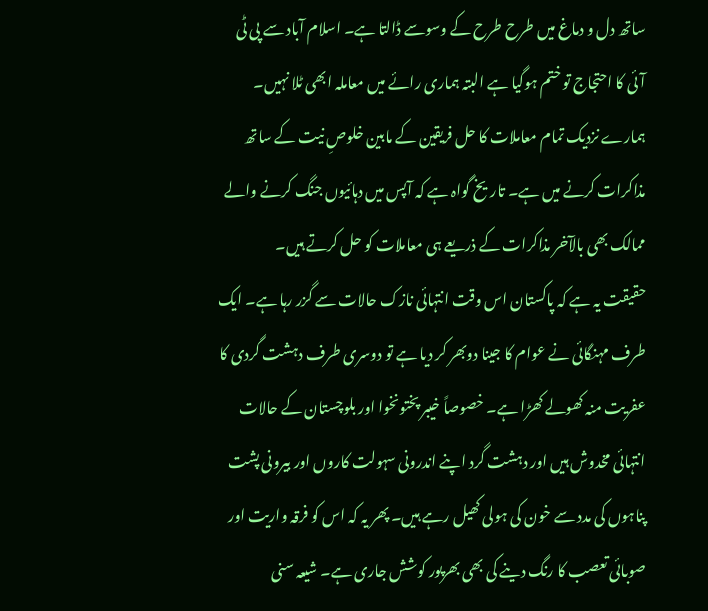ساتھ دل و دماغ میں طرح طرح کے وسوسے ڈالتا ہے۔ اسلام آباد سے پی ٹی آئی کا احتجاج تو ختم ہوگیا ہے البتہ ہماری رائے میں معاملہ ابھی ٹلا نہیں۔ ہمارے نزدیک تمام معاملات کا حل فریقین کے مابین خلوصِ نیت کے ساتھ مذاکرات کرنے میں ہے۔ تاریخ گواہ ہے کہ آپس میں دہائیوں جنگ کرنے والے ممالک بھی بالآخر مذاکرات کے ذریعے ہی معاملات کو حل کرتے ہیں۔
حقیقت یہ ہے کہ پاکستان اس وقت انتہائی نازک حالات سے گزر رہا ہے۔ ایک طرف مہنگائی نے عوام کا جینا دوبھر کر دیا ہے تو دوسری طرف دہشت گردی کا عفریت منہ کھولے کھڑا ہے۔ خصوصاً خیبر پختونخوا اور بلوچستان کے حالات انتہائی مخدوش ہیں اور دہشت گرد اپنے اندرونی سہولت کاروں اور بیرونی پشت پناہوں کی مدد سے خون کی ہولی کھیل رہے ہیں۔ پھر یہ کہ اس کو فرقہ واریت اور صوبائی تعصب کا رنگ دینے کی بھی بھرپور کوشش جاری ہے۔ شیعہ سنی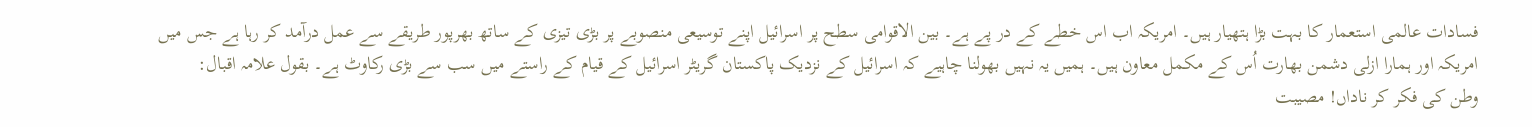فسادات عالمی استعمار کا بہت بڑا ہتھیار ہیں۔ امریکہ اب اس خطے کے در پے ہے۔ بین الاقوامی سطح پر اسرائیل اپنے توسیعی منصوبے پر بڑی تیزی کے ساتھ بھرپور طریقے سے عمل درآمد کر رہا ہے جس میں امریکہ اور ہمارا ازلی دشمن بھارت اُس کے مکمل معاون ہیں۔ ہمیں یہ نہیں بھولنا چاہیے کہ اسرائیل کے نزدیک پاکستان گریٹر اسرائیل کے قیام کے راستے میں سب سے بڑی رکاوٹ ہے۔ بقول علامہ اقبال:
وطن کی فکر کر ناداں! مصیبت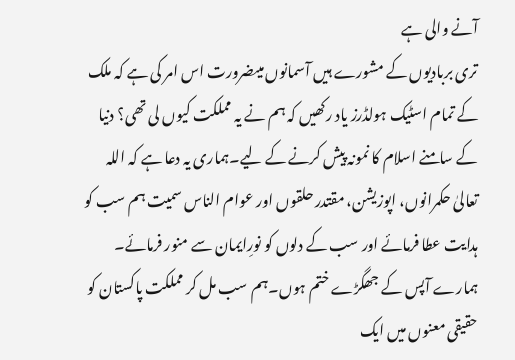آنے والی ہے
تری بربادیوں کے مشورے ہیں آسمانوں میںضرورت اس امر کی ہے کہ ملک کے تمام اسٹیک ہولڈرز یاد رکھیں کہ ہم نے یہ مملکت کیوں لی تھی؟ دنیا کے سامنے اسلام کا نمونہ پیش کرنے کے لیے۔ہماری یہ دعا ہے کہ اللہ تعالیٰ حکمرانوں، اپوزیشن، مقتدر حلقوں اور عوام الناس سمیت ہم سب کو ہدایت عطا فرمائے اور سب کے دلوں کو نورِایمان سے منور فرمائے۔ ہمارے آپس کے جھگڑے ختم ہوں۔ہم سب مل کر مملکت پاکستان کو حقیقی معنوں میں ایک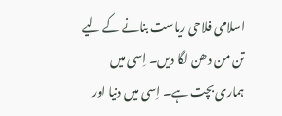اسلامی فلاحی ریاست بنانے کے لیے تن من دھن لگا دیں۔ اِسی میں ہماری بچت ہے۔ اِسی میں دنیا اور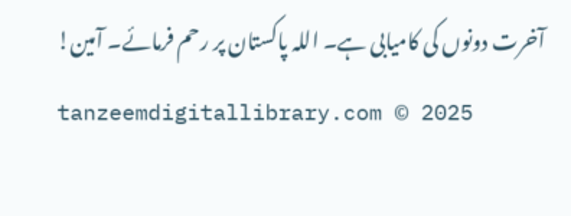آخرت دونوں کی کامیابی ہے۔ اللہ پاکستان پر رحم فرمائے۔ آمین!
tanzeemdigitallibrary.com © 2025